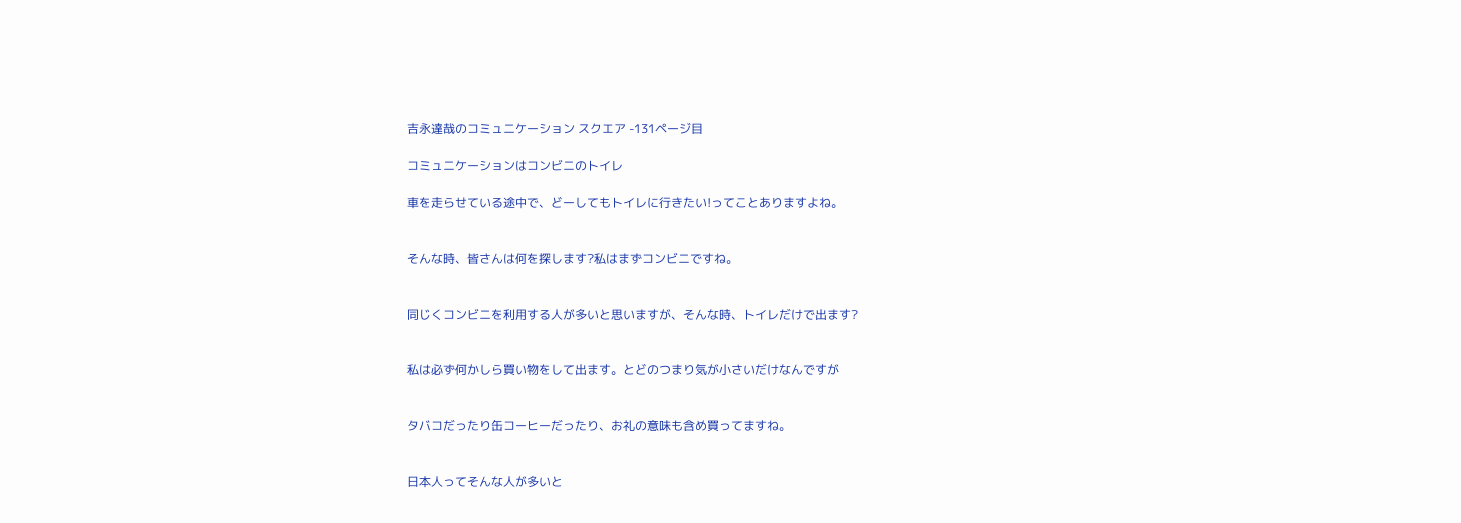吉永達哉のコミュニケーション スクエア -131ページ目

コミュニケーションはコンビニのトイレ

車を走らせている途中で、どーしてもトイレに行きたい!ってことありますよね。


そんな時、皆さんは何を探します?私はまずコンビニですね。


同じくコンビニを利用する人が多いと思いますが、そんな時、トイレだけで出ます?


私は必ず何かしら買い物をして出ます。とどのつまり気が小さいだけなんですが


タバコだったり缶コーヒーだったり、お礼の意味も含め買ってますね。


日本人ってそんな人が多いと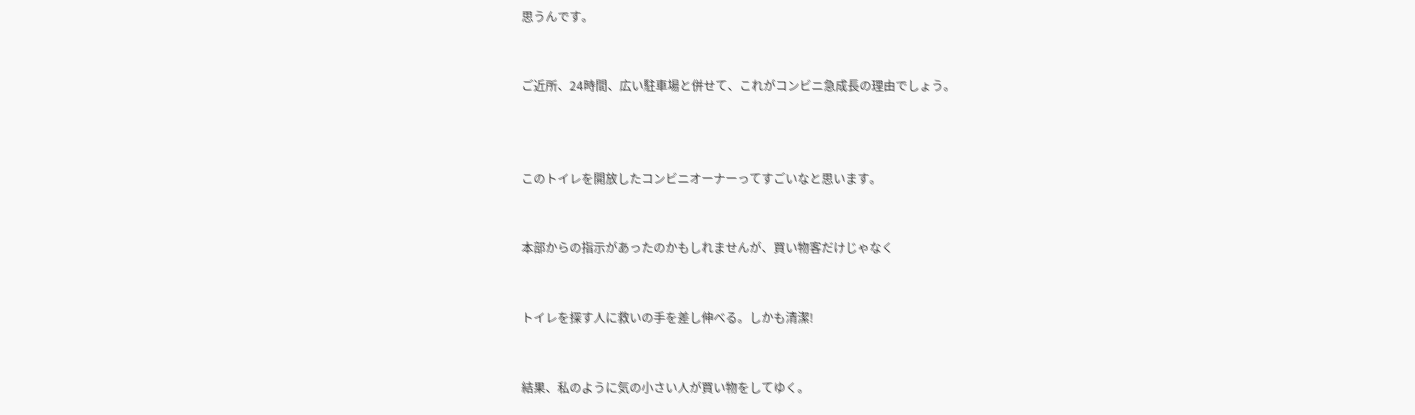思うんです。


ご近所、24時間、広い駐車場と併せて、これがコンビニ急成長の理由でしょう。



このトイレを開放したコンビニオーナーってすごいなと思います。


本部からの指示があったのかもしれませんが、買い物客だけじゃなく


トイレを探す人に救いの手を差し伸べる。しかも清潔!


結果、私のように気の小さい人が買い物をしてゆく。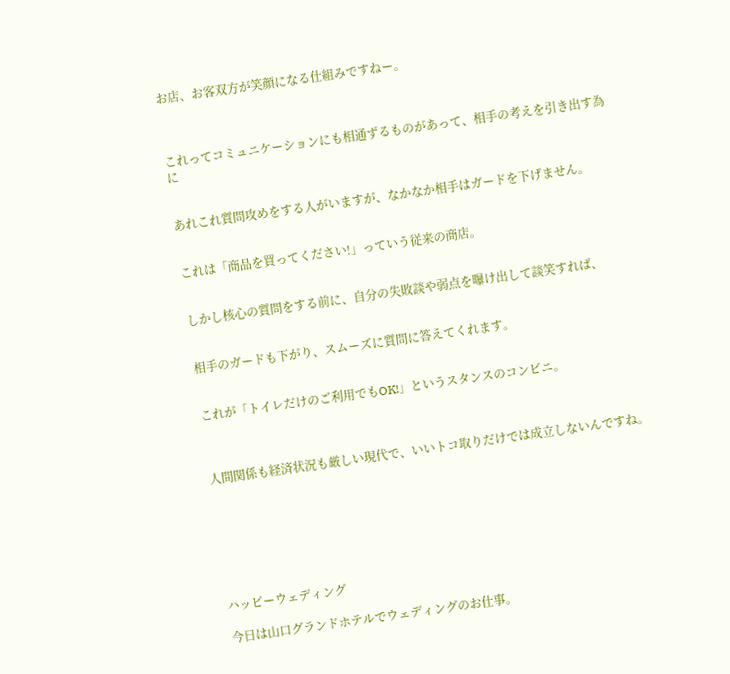お店、お客双方が笑顔になる仕組みですねー。



これってコミュニケーションにも相通ずるものがあって、相手の考えを引き出す為に


あれこれ質問攻めをする人がいますが、なかなか相手はガードを下げません。


これは「商品を買ってください!」っていう従来の商店。


しかし核心の質問をする前に、自分の失敗談や弱点を曝け出して談笑すれば、


相手のガードも下がり、スムーズに質問に答えてくれます。


これが「トイレだけのご利用でもOK!」というスタンスのコンビニ。



人間関係も経済状況も厳しい現代で、いいトコ取りだけでは成立しないんですね。







ハッピーウェディング

今日は山口グランドホテルでウェディングのお仕事。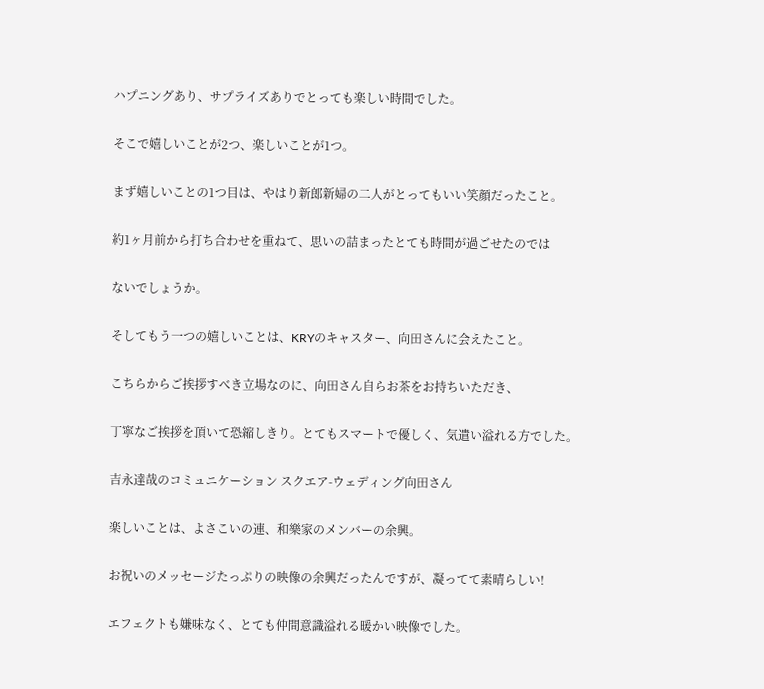ハプニングあり、サプライズありでとっても楽しい時間でした。


そこで嬉しいことが2つ、楽しいことが1つ。


まず嬉しいことの1つ目は、やはり新郎新婦の二人がとってもいい笑顔だったこと。


約1ヶ月前から打ち合わせを重ねて、思いの詰まったとても時間が過ごせたのでは


ないでしょうか。


そしてもう一つの嬉しいことは、KRYのキャスター、向田さんに会えたこと。


こちらからご挨拶すべき立場なのに、向田さん自らお茶をお持ちいただき、


丁寧なご挨拶を頂いて恐縮しきり。とてもスマートで優しく、気遣い溢れる方でした。


吉永達哉のコミュニケーション スクエア-ウェディング向田さん


楽しいことは、よさこいの連、和樂家のメンバーの余興。


お祝いのメッセージたっぷりの映像の余興だったんですが、凝ってて素晴らしい!


エフェクトも嫌味なく、とても仲間意識溢れる暖かい映像でした。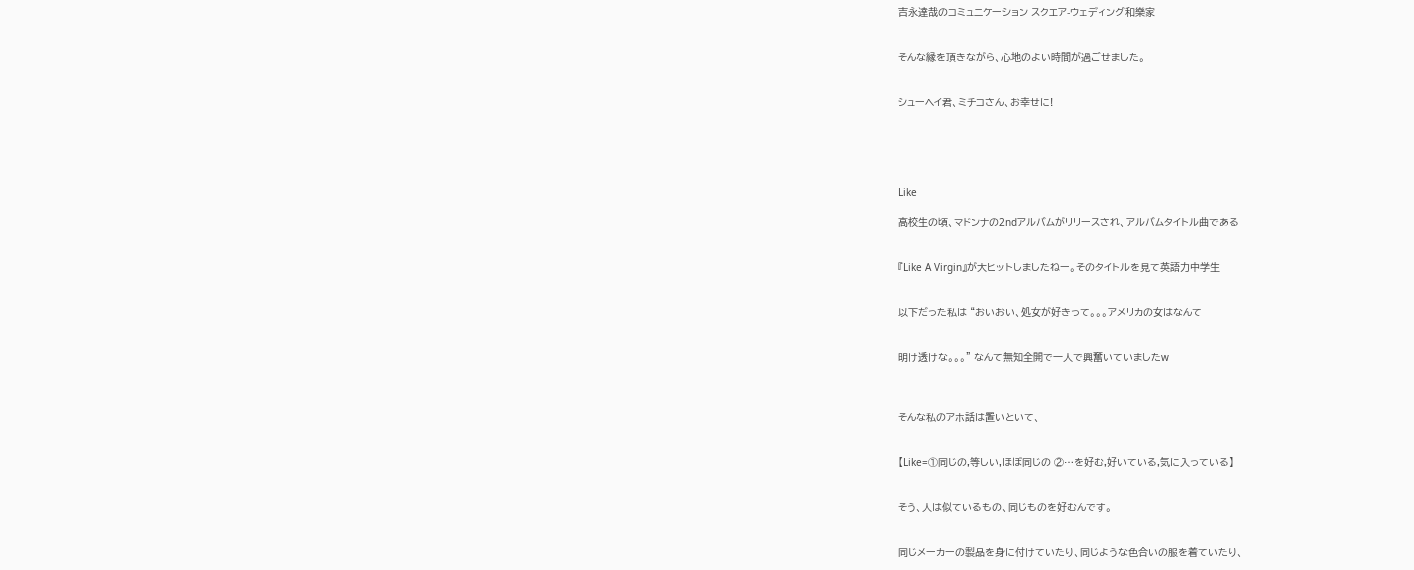吉永達哉のコミュニケーション スクエア-ウェディング和樂家


そんな縁を頂きながら、心地のよい時間が過ごせました。


シューヘイ君、ミチコさん、お幸せに!





Like

高校生の頃、マドンナの2ndアルバムがリリースされ、アルバムタイトル曲である


『Like A Virgin』が大ヒットしましたねー。そのタイトルを見て英語力中学生


以下だった私は “おいおい、処女が好きって。。。アメリカの女はなんて


明け透けな。。。” なんて無知全開で一人で興奮いていましたw



そんな私のアホ話は置いといて、


【Like=①同じの,等しい,ほぼ同じの ②…を好む,好いている,気に入っている】


そう、人は似ているもの、同じものを好むんです。


同じメーカーの製品を身に付けていたり、同じような色合いの服を着ていたり、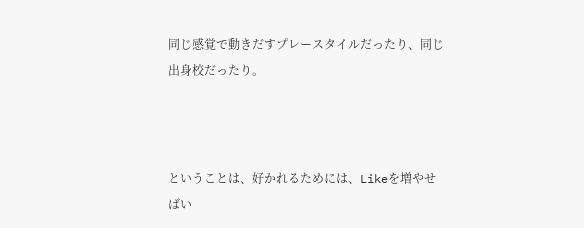同じ感覚で動きだすプレースタイルだったり、同じ出身校だったり。



ということは、好かれるためには、Likeを増やせばい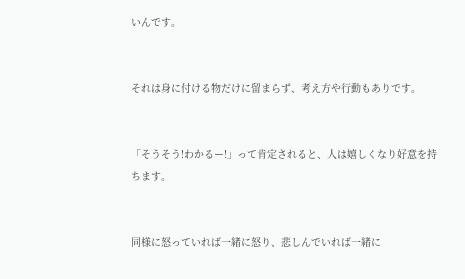いんです。


それは身に付ける物だけに留まらず、考え方や行動もありです。


「そうそう!わかるー!」って肯定されると、人は嬉しくなり好意を持ちます。


同様に怒っていれば一緒に怒り、悲しんでいれば一緒に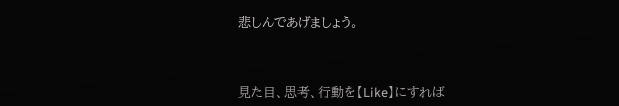悲しんであげましょう。



見た目、思考、行動を【Like】にすれば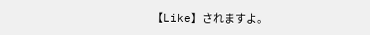【Like】されますよ。